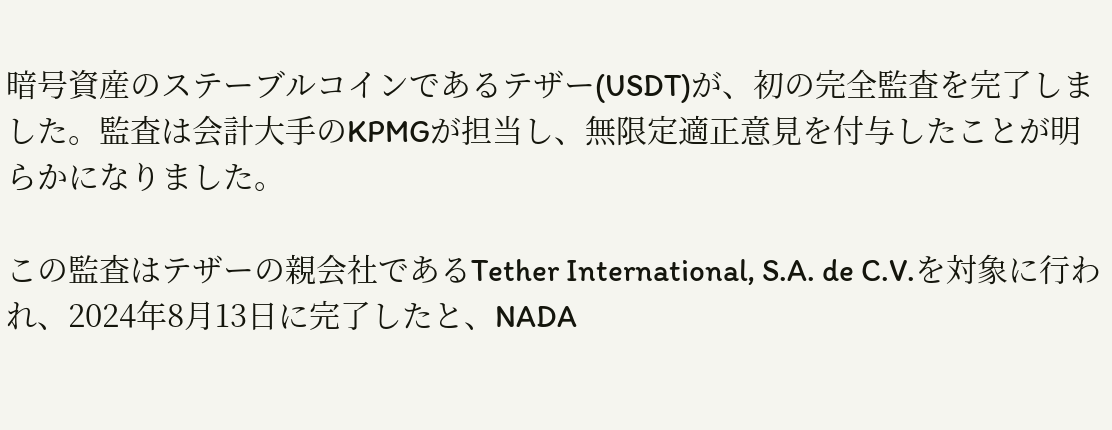暗号資産のステーブルコインであるテザー(USDT)が、初の完全監査を完了しました。監査は会計大手のKPMGが担当し、無限定適正意見を付与したことが明らかになりました。

この監査はテザーの親会社であるTether International, S.A. de C.V.を対象に行われ、2024年8月13日に完了したと、NADA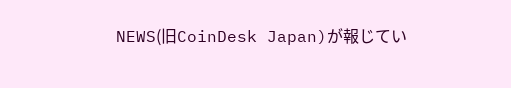NEWS(旧CoinDesk Japan)が報じてい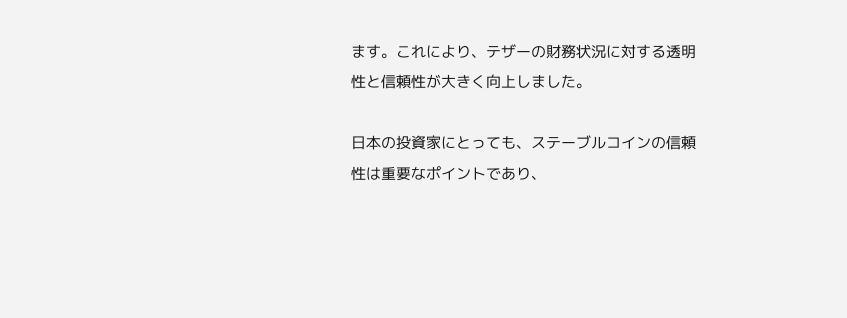ます。これにより、テザーの財務状況に対する透明性と信頼性が大きく向上しました。

日本の投資家にとっても、ステーブルコインの信頼性は重要なポイントであり、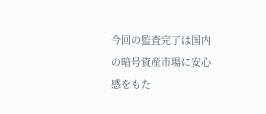今回の監査完了は国内の暗号資産市場に安心感をもた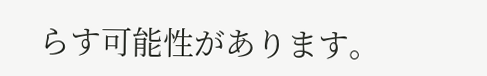らす可能性があります。